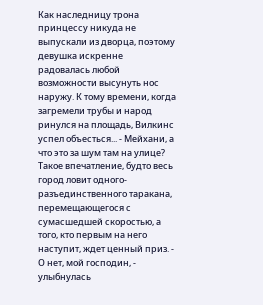Как наследницу трона принцессу никуда не выпускали из дворца, поэтому девушка искренне радовалась любой возможности высунуть нос наружу. К тому времени, когда загремели трубы и народ ринулся на площадь, Вилкинс успел объесться... - Мейхани, а что это за шум там на улице? Такое впечатление, будто весь город ловит одного-разъединственного таракана, перемещающегося с сумасшедшей скоростью, а того, кто первым на него наступит, ждет ценный приз. - О нет, мой господин, - улыбнулась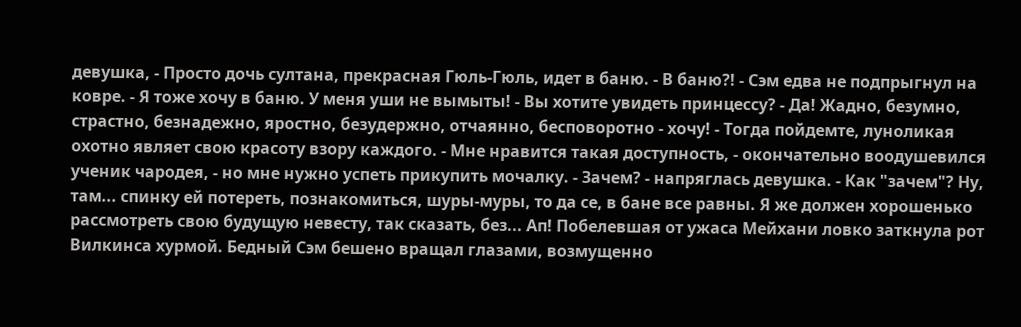девушка, - Просто дочь султана, прекрасная Гюль-Гюль, идет в баню. - В баню?! - Сэм едва не подпрыгнул на ковре. - Я тоже хочу в баню. У меня уши не вымыты! - Вы хотите увидеть принцессу? - Да! Жадно, безумно, страстно, безнадежно, яростно, безудержно, отчаянно, бесповоротно - хочу! - Тогда пойдемте, луноликая охотно являет свою красоту взору каждого. - Мне нравится такая доступность, - окончательно воодушевился ученик чародея, - но мне нужно успеть прикупить мочалку. - Зачем? - напряглась девушка. - Как "зачем"? Ну, там... спинку ей потереть, познакомиться, шуры-муры, то да се, в бане все равны. Я же должен хорошенько рассмотреть свою будущую невесту, так сказать, без... Ап! Побелевшая от ужаса Мейхани ловко заткнула рот Вилкинса хурмой. Бедный Сэм бешено вращал глазами, возмущенно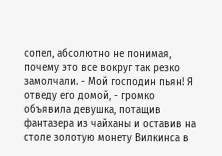сопел, абсолютно не понимая, почему это все вокруг так резко замолчали. - Мой господин пьян! Я отведу его домой, - громко объявила девушка, потащив фантазера из чайханы и оставив на столе золотую монету Вилкинса в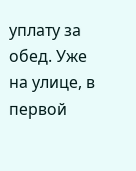уплату за обед. Уже на улице, в первой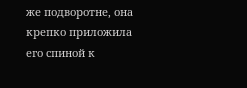же подворотне, она крепко приложила его спиной к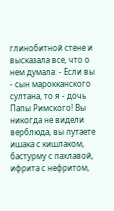глинобитной стене и высказала все, что о нем думала: - Если вы - сын марокканского султана, то я - дочь Папы Римского! Вы никогда не видели верблюда, вы путаете ишака с кишлаком, бастурму с пахлавой, ифрита с нефритом,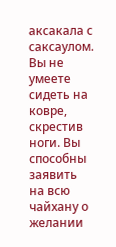аксакала с саксаулом. Вы не умеете сидеть на ковре, скрестив ноги. Вы способны заявить на всю чайхану о желании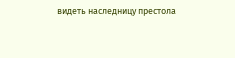видеть наследницу престола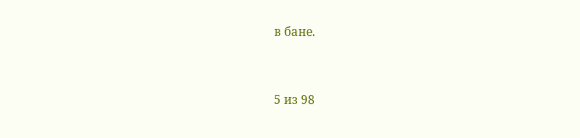в бане.


5 из 98